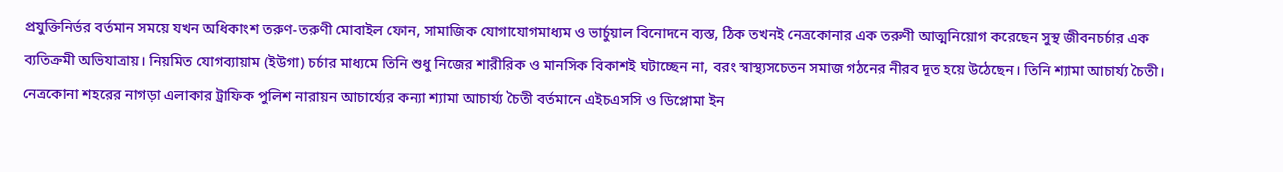প্রযুক্তিনির্ভর বর্তমান সময়ে যখন অধিকাংশ তরুণ-তরুণী মোবাইল ফোন, সামাজিক যোগাযোগমাধ্যম ও ভার্চুয়াল বিনোদনে ব্যস্ত, ঠিক তখনই নেত্রকোনার এক তরুণী আত্মনিয়োগ করেছেন সুস্থ জীবনচর্চার এক ব্যতিক্রমী অভিযাত্রায়। নিয়মিত যোগব্যায়াম (ইউগা) চর্চার মাধ্যমে তিনি শুধু নিজের শারীরিক ও মানসিক বিকাশই ঘটাচ্ছেন না, বরং স্বাস্থ্যসচেতন সমাজ গঠনের নীরব দূত হয়ে উঠেছেন। তিনি শ্যামা আচার্য্য চৈতী।
নেত্রকোনা শহরের নাগড়া এলাকার ট্রাফিক পুলিশ নারায়ন আচার্য্যের কন্যা শ্যামা আচার্য্য চৈতী বর্তমানে এইচএসসি ও ডিপ্লোমা ইন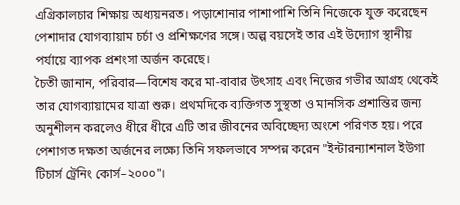এগ্রিকালচার শিক্ষায় অধ্যয়নরত। পড়াশোনার পাশাপাশি তিনি নিজেকে যুক্ত করেছেন পেশাদার যোগব্যায়াম চর্চা ও প্রশিক্ষণের সঙ্গে। অল্প বয়সেই তার এই উদ্যোগ স্থানীয় পর্যায়ে ব্যাপক প্রশংসা অর্জন করেছে।
চৈতী জানান, পরিবার—বিশেষ করে মা-বাবার উৎসাহ এবং নিজের গভীর আগ্রহ থেকেই তার যোগব্যায়ামের যাত্রা শুরু। প্রথমদিকে ব্যক্তিগত সুস্থতা ও মানসিক প্রশান্তির জন্য অনুশীলন করলেও ধীরে ধীরে এটি তার জীবনের অবিচ্ছেদ্য অংশে পরিণত হয়। পরে পেশাগত দক্ষতা অর্জনের লক্ষ্যে তিনি সফলভাবে সম্পন্ন করেন "ইন্টারন্যাশনাল ইউগা টিচার্স ট্রেনিং কোর্স–২০০০"।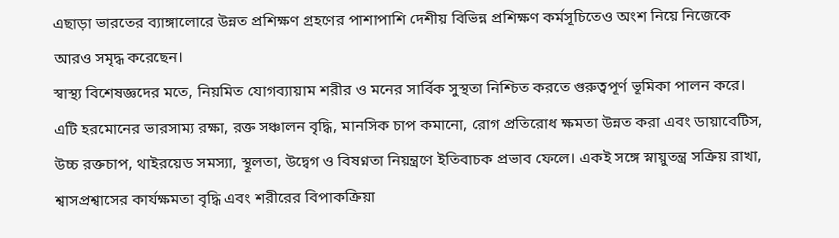এছাড়া ভারতের ব্যাঙ্গালোরে উন্নত প্রশিক্ষণ গ্রহণের পাশাপাশি দেশীয় বিভিন্ন প্রশিক্ষণ কর্মসূচিতেও অংশ নিয়ে নিজেকে আরও সমৃদ্ধ করেছেন।
স্বাস্থ্য বিশেষজ্ঞদের মতে, নিয়মিত যোগব্যায়াম শরীর ও মনের সার্বিক সুস্থতা নিশ্চিত করতে গুরুত্বপূর্ণ ভূমিকা পালন করে। এটি হরমোনের ভারসাম্য রক্ষা, রক্ত সঞ্চালন বৃদ্ধি, মানসিক চাপ কমানো, রোগ প্রতিরোধ ক্ষমতা উন্নত করা এবং ডায়াবেটিস, উচ্চ রক্তচাপ, থাইরয়েড সমস্যা, স্থূলতা, উদ্বেগ ও বিষণ্নতা নিয়ন্ত্রণে ইতিবাচক প্রভাব ফেলে। একই সঙ্গে স্নায়ুতন্ত্র সক্রিয় রাখা, শ্বাসপ্রশ্বাসের কার্যক্ষমতা বৃদ্ধি এবং শরীরের বিপাকক্রিয়া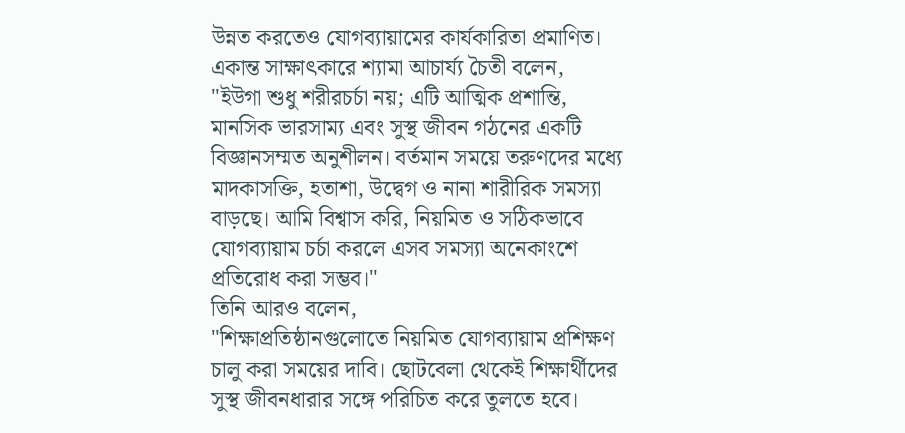উন্নত করতেও যোগব্যায়ামের কার্যকারিতা প্রমাণিত।
একান্ত সাক্ষাৎকারে শ্যামা আচার্য্য চৈতী বলেন,
"ইউগা শুধু শরীরচর্চা নয়; এটি আত্মিক প্রশান্তি, মানসিক ভারসাম্য এবং সুস্থ জীবন গঠনের একটি বিজ্ঞানসম্মত অনুশীলন। বর্তমান সময়ে তরুণদের মধ্যে মাদকাসক্তি, হতাশা, উদ্বেগ ও নানা শারীরিক সমস্যা বাড়ছে। আমি বিশ্বাস করি, নিয়মিত ও সঠিকভাবে যোগব্যায়াম চর্চা করলে এসব সমস্যা অনেকাংশে প্রতিরোধ করা সম্ভব।"
তিনি আরও বলেন,
"শিক্ষাপ্রতিষ্ঠানগুলোতে নিয়মিত যোগব্যায়াম প্রশিক্ষণ চালু করা সময়ের দাবি। ছোটবেলা থেকেই শিক্ষার্থীদের সুস্থ জীবনধারার সঙ্গে পরিচিত করে তুলতে হবে।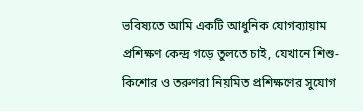ভবিষ্যতে আমি একটি আধুনিক যোগব্যায়াম প্রশিক্ষণ কেন্দ্র গড়ে তুলতে চাই, যেখানে শিশু-কিশোর ও তরুণরা নিয়মিত প্রশিক্ষণের সুযোগ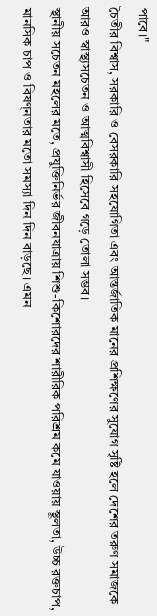পাবে।"
চৈতীর বিশ্বাস, সরকারি ও বেসরকারি সহযোগিতা এবং আন্তর্জাতিক মানের প্রশিক্ষণের সুযোগ সৃষ্টি হলে দেশের তরুণ সমাজকে আরও স্বাস্থ্যসচেতন ও আত্মবিশ্বাসী হিসেবে গড়ে তোলা সম্ভব।
স্থানীয় সচেতন মহলের মতে, প্রযুক্তিনির্ভর জীবনযাত্রায় শিশু-কিশোরদের শারীরিক পরিশ্রম কমে যাওয়ায় স্থূলতা, উচ্চ রক্তচাপ, মানসিক চাপ ও বিষণ্নতার মতো সমস্যা দিন দিন বাড়ছে। এমন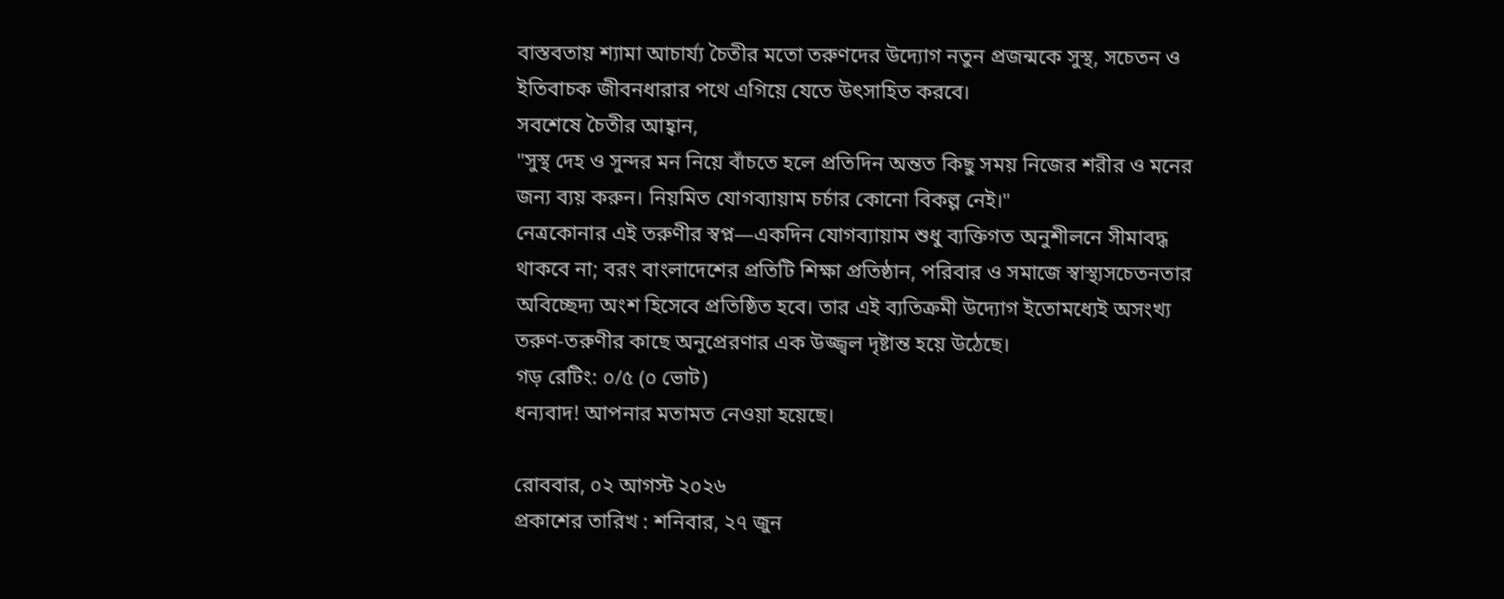বাস্তবতায় শ্যামা আচার্য্য চৈতীর মতো তরুণদের উদ্যোগ নতুন প্রজন্মকে সুস্থ, সচেতন ও ইতিবাচক জীবনধারার পথে এগিয়ে যেতে উৎসাহিত করবে।
সবশেষে চৈতীর আহ্বান,
"সুস্থ দেহ ও সুন্দর মন নিয়ে বাঁচতে হলে প্রতিদিন অন্তত কিছু সময় নিজের শরীর ও মনের জন্য ব্যয় করুন। নিয়মিত যোগব্যায়াম চর্চার কোনো বিকল্প নেই।"
নেত্রকোনার এই তরুণীর স্বপ্ন—একদিন যোগব্যায়াম শুধু ব্যক্তিগত অনুশীলনে সীমাবদ্ধ থাকবে না; বরং বাংলাদেশের প্রতিটি শিক্ষা প্রতিষ্ঠান, পরিবার ও সমাজে স্বাস্থ্যসচেতনতার অবিচ্ছেদ্য অংশ হিসেবে প্রতিষ্ঠিত হবে। তার এই ব্যতিক্রমী উদ্যোগ ইতোমধ্যেই অসংখ্য তরুণ-তরুণীর কাছে অনুপ্রেরণার এক উজ্জ্বল দৃষ্টান্ত হয়ে উঠেছে।
গড় রেটিং: ০/৫ (০ ভোট)
ধন্যবাদ! আপনার মতামত নেওয়া হয়েছে।

রোববার, ০২ আগস্ট ২০২৬
প্রকাশের তারিখ : শনিবার, ২৭ জুন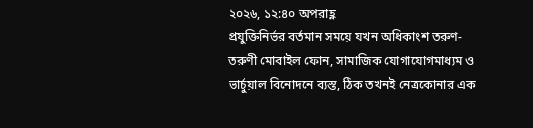২০২৬, ১২:৪০ অপরাহ্ণ
প্রযুক্তিনির্ভর বর্তমান সময়ে যখন অধিকাংশ তরুণ-তরুণী মোবাইল ফোন, সামাজিক যোগাযোগমাধ্যম ও ভার্চুয়াল বিনোদনে ব্যস্ত, ঠিক তখনই নেত্রকোনার এক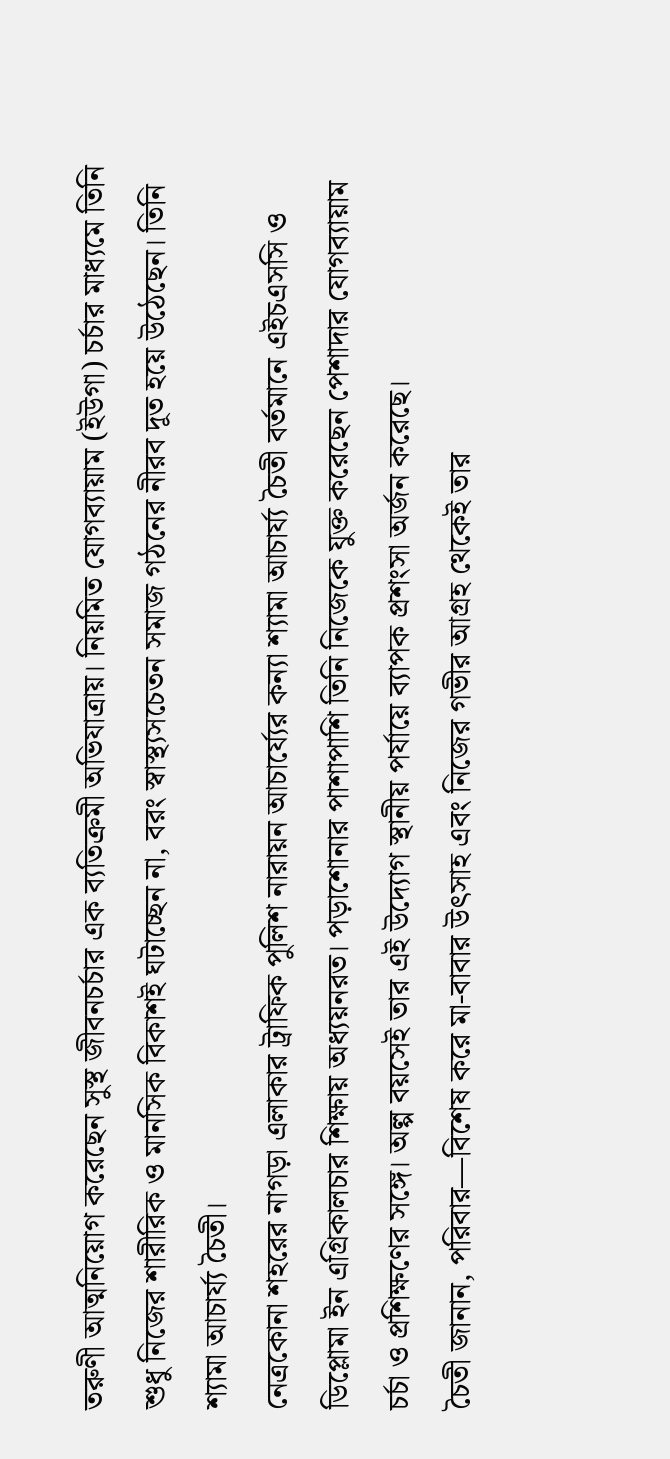তরুণী আত্মনিয়োগ করেছেন সুস্থ জীবনচর্চার এক ব্যতিক্রমী অভিযাত্রায়। নিয়মিত যোগব্যায়াম (ইউগা) চর্চার মাধ্যমে তিনি শুধু নিজের শারীরিক ও মানসিক বিকাশই ঘটাচ্ছেন না, বরং স্বাস্থ্যসচেতন সমাজ গঠনের নীরব দূত হয়ে উঠেছেন। তিনি শ্যামা আচার্য্য চৈতী।
নেত্রকোনা শহরের নাগড়া এলাকার ট্রাফিক পুলিশ নারায়ন আচার্য্যের কন্যা শ্যামা আচার্য্য চৈতী বর্তমানে এইচএসসি ও ডিপ্লোমা ইন এগ্রিকালচার শিক্ষায় অধ্যয়নরত। পড়াশোনার পাশাপাশি তিনি নিজেকে যুক্ত করেছেন পেশাদার যোগব্যায়াম চর্চা ও প্রশিক্ষণের সঙ্গে। অল্প বয়সেই তার এই উদ্যোগ স্থানীয় পর্যায়ে ব্যাপক প্রশংসা অর্জন করেছে।
চৈতী জানান, পরিবার—বিশেষ করে মা-বাবার উৎসাহ এবং নিজের গভীর আগ্রহ থেকেই তার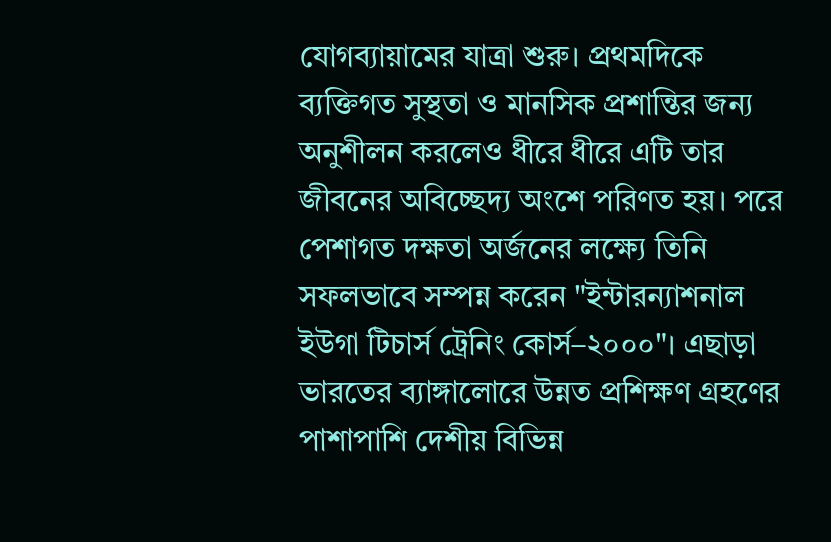যোগব্যায়ামের যাত্রা শুরু। প্রথমদিকে ব্যক্তিগত সুস্থতা ও মানসিক প্রশান্তির জন্য অনুশীলন করলেও ধীরে ধীরে এটি তার জীবনের অবিচ্ছেদ্য অংশে পরিণত হয়। পরে পেশাগত দক্ষতা অর্জনের লক্ষ্যে তিনি সফলভাবে সম্পন্ন করেন "ইন্টারন্যাশনাল ইউগা টিচার্স ট্রেনিং কোর্স–২০০০"। এছাড়া ভারতের ব্যাঙ্গালোরে উন্নত প্রশিক্ষণ গ্রহণের পাশাপাশি দেশীয় বিভিন্ন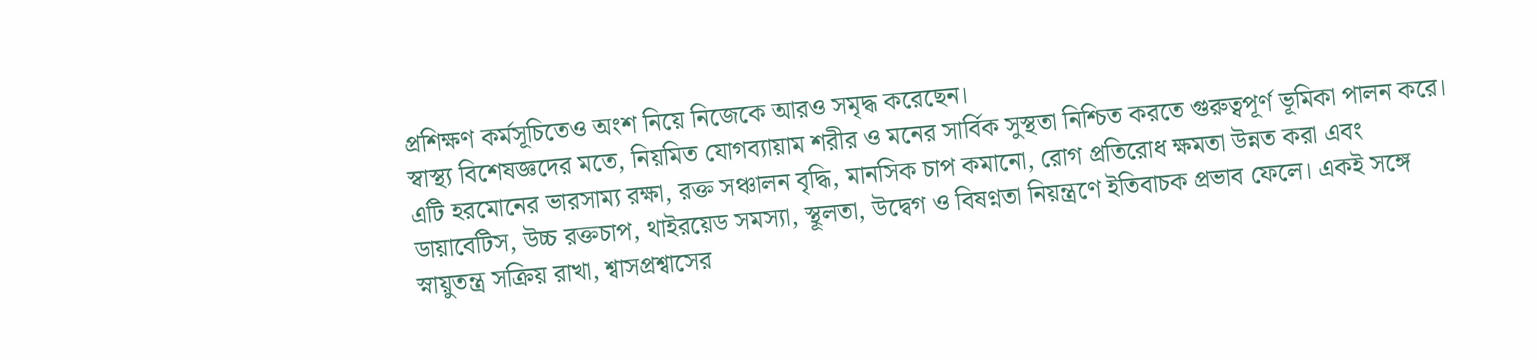প্রশিক্ষণ কর্মসূচিতেও অংশ নিয়ে নিজেকে আরও সমৃদ্ধ করেছেন।
স্বাস্থ্য বিশেষজ্ঞদের মতে, নিয়মিত যোগব্যায়াম শরীর ও মনের সার্বিক সুস্থতা নিশ্চিত করতে গুরুত্বপূর্ণ ভূমিকা পালন করে। এটি হরমোনের ভারসাম্য রক্ষা, রক্ত সঞ্চালন বৃদ্ধি, মানসিক চাপ কমানো, রোগ প্রতিরোধ ক্ষমতা উন্নত করা এবং ডায়াবেটিস, উচ্চ রক্তচাপ, থাইরয়েড সমস্যা, স্থূলতা, উদ্বেগ ও বিষণ্নতা নিয়ন্ত্রণে ইতিবাচক প্রভাব ফেলে। একই সঙ্গে স্নায়ুতন্ত্র সক্রিয় রাখা, শ্বাসপ্রশ্বাসের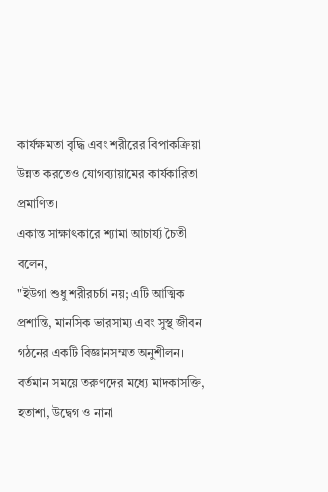কার্যক্ষমতা বৃদ্ধি এবং শরীরের বিপাকক্রিয়া উন্নত করতেও যোগব্যায়ামের কার্যকারিতা প্রমাণিত।
একান্ত সাক্ষাৎকারে শ্যামা আচার্য্য চৈতী বলেন,
"ইউগা শুধু শরীরচর্চা নয়; এটি আত্মিক প্রশান্তি, মানসিক ভারসাম্য এবং সুস্থ জীবন গঠনের একটি বিজ্ঞানসম্মত অনুশীলন। বর্তমান সময়ে তরুণদের মধ্যে মাদকাসক্তি, হতাশা, উদ্বেগ ও নানা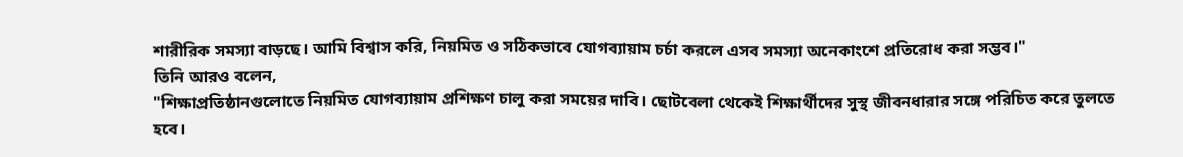শারীরিক সমস্যা বাড়ছে। আমি বিশ্বাস করি, নিয়মিত ও সঠিকভাবে যোগব্যায়াম চর্চা করলে এসব সমস্যা অনেকাংশে প্রতিরোধ করা সম্ভব।"
তিনি আরও বলেন,
"শিক্ষাপ্রতিষ্ঠানগুলোতে নিয়মিত যোগব্যায়াম প্রশিক্ষণ চালু করা সময়ের দাবি। ছোটবেলা থেকেই শিক্ষার্থীদের সুস্থ জীবনধারার সঙ্গে পরিচিত করে তুলতে হবে।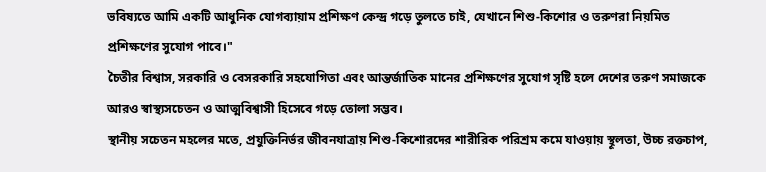ভবিষ্যতে আমি একটি আধুনিক যোগব্যায়াম প্রশিক্ষণ কেন্দ্র গড়ে তুলতে চাই, যেখানে শিশু-কিশোর ও তরুণরা নিয়মিত প্রশিক্ষণের সুযোগ পাবে।"
চৈতীর বিশ্বাস, সরকারি ও বেসরকারি সহযোগিতা এবং আন্তর্জাতিক মানের প্রশিক্ষণের সুযোগ সৃষ্টি হলে দেশের তরুণ সমাজকে আরও স্বাস্থ্যসচেতন ও আত্মবিশ্বাসী হিসেবে গড়ে তোলা সম্ভব।
স্থানীয় সচেতন মহলের মতে, প্রযুক্তিনির্ভর জীবনযাত্রায় শিশু-কিশোরদের শারীরিক পরিশ্রম কমে যাওয়ায় স্থূলতা, উচ্চ রক্তচাপ,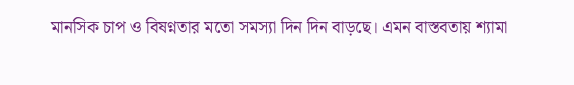মানসিক চাপ ও বিষণ্নতার মতো সমস্যা দিন দিন বাড়ছে। এমন বাস্তবতায় শ্যামা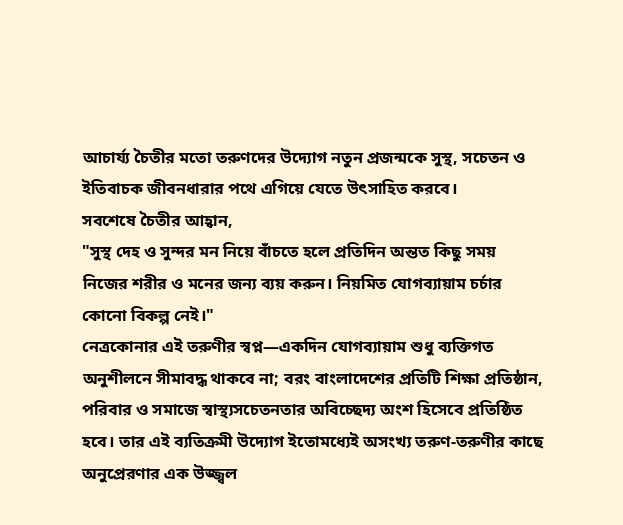আচার্য্য চৈতীর মতো তরুণদের উদ্যোগ নতুন প্রজন্মকে সুস্থ, সচেতন ও ইতিবাচক জীবনধারার পথে এগিয়ে যেতে উৎসাহিত করবে।
সবশেষে চৈতীর আহ্বান,
"সুস্থ দেহ ও সুন্দর মন নিয়ে বাঁচতে হলে প্রতিদিন অন্তত কিছু সময় নিজের শরীর ও মনের জন্য ব্যয় করুন। নিয়মিত যোগব্যায়াম চর্চার কোনো বিকল্প নেই।"
নেত্রকোনার এই তরুণীর স্বপ্ন—একদিন যোগব্যায়াম শুধু ব্যক্তিগত অনুশীলনে সীমাবদ্ধ থাকবে না; বরং বাংলাদেশের প্রতিটি শিক্ষা প্রতিষ্ঠান, পরিবার ও সমাজে স্বাস্থ্যসচেতনতার অবিচ্ছেদ্য অংশ হিসেবে প্রতিষ্ঠিত হবে। তার এই ব্যতিক্রমী উদ্যোগ ইতোমধ্যেই অসংখ্য তরুণ-তরুণীর কাছে অনুপ্রেরণার এক উজ্জ্বল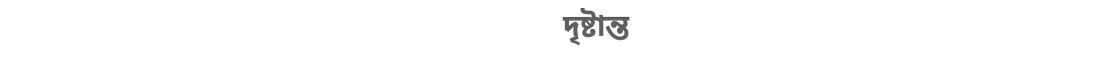দৃষ্টান্ত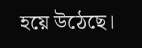হয়ে উঠেছে।